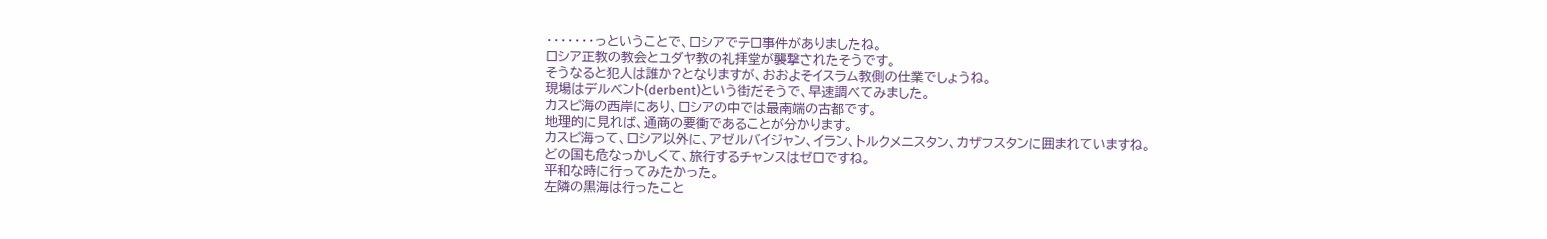・・・・・・・っということで、ロシアでテロ事件がありましたね。
ロシア正教の教会とユダヤ教の礼拝堂が襲撃されたそうです。
そうなると犯人は誰か?となりますが、おおよそイスラム教側の仕業でしょうね。
現場はデルベント(derbent)という街だそうで、早速調べてみました。
カスピ海の西岸にあり、ロシアの中では最南端の古都です。
地理的に見れば、通商の要衝であることが分かります。
カスピ海って、ロシア以外に、アゼルバイジャン、イラン、トルクメニスタン、カザフスタンに囲まれていますね。
どの国も危なっかしくて、旅行するチャンスはゼロですね。
平和な時に行ってみたかった。
左隣の黒海は行ったこと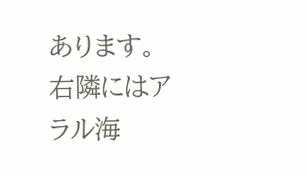あります。
右隣にはアラル海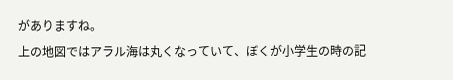がありますね。
上の地図ではアラル海は丸くなっていて、ぼくが小学生の時の記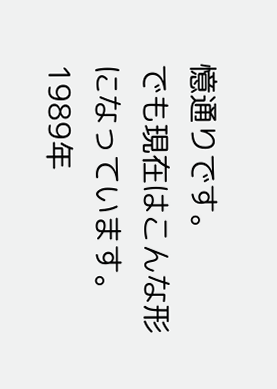憶通りです。
でも現在はこんな形になっています。
1989年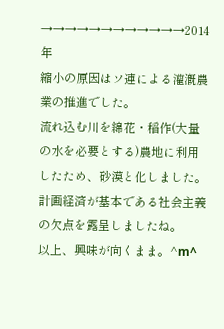→→→→→→→→→→→→2014年
縮小の原因はソ連による灌漑農業の推進でした。
流れ込む川を綿花・稲作(大量の水を必要とする)農地に利用したため、砂漠と化しました。
計画経済が基本である社会主義の欠点を露呈しましたね。
以上、興味が向くまま。^m^